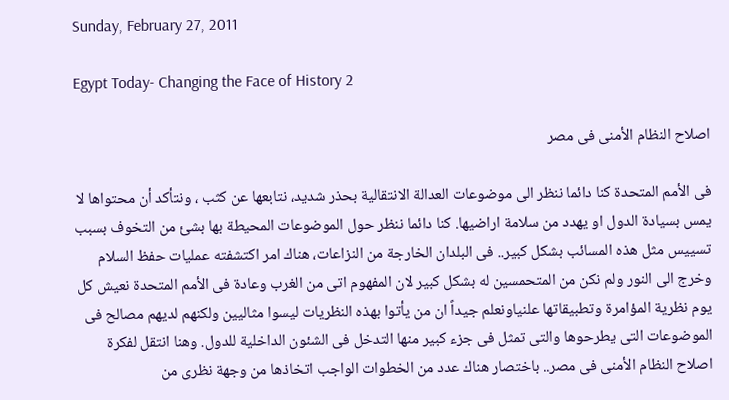Sunday, February 27, 2011

Egypt Today- Changing the Face of History 2

اصلاح النظام الأمنى فى مصر

فى الأمم المتحدة كنا دائما ننظر الى موضوعات العدالة الانتقالية بحذر شديد، نتابعها عن كثب ، ونتأكد أن محتواها لا يمس بسيادة الدول او يهدد من سلامة اراضيها. كنا دائما ننظر حول الموضوعات المحيطة بها بشئ من التخوف بسبب تسييس مثل هذه المسائب بشكل كبير.. فى البلدان الخارجة من النزاعات، هناك امر اكتشفته عمليات حفظ السلام وخرج الى النور ولم نكن من المتحمسين له بشكل كبير لان المفهوم اتى من الغرب وعادة فى الأمم المتحدة نعيش كل يوم نظرية المؤامرة وتطبيقاتها علنياونعلم جيداً ان من يأتوا بهذه النظريات ليسوا مثاليين ولكنهم لديهم مصالح فى الموضوعات التى يطرحوها والتى تمثل فى جزء كبير منها التدخل فى الشئون الداخلية للدول. وهنا انتقل لفكرة اصلاح النظام الأمنى فى مصر.. باختصار هناك عدد من الخطوات الواجب اتخاذها من وجهة نظرى من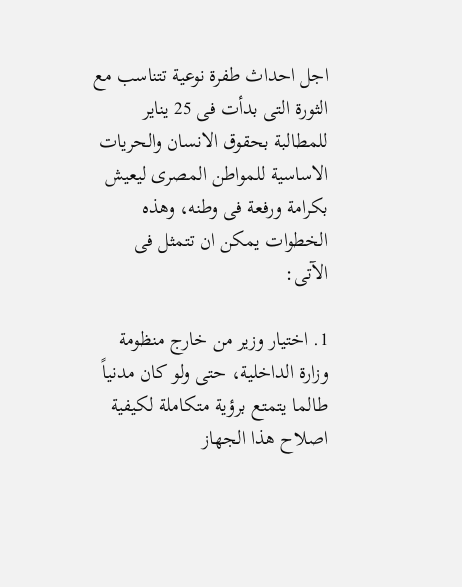اجل احداث طفرة نوعية تتناسب مع الثورة التى بدأت فى 25 يناير للمطالبة بحقوق الانسان والحريات الاساسية للمواطن المصرى ليعيش بكرامة ورفعة فى وطنه، وهذه الخطوات يمكن ان تتمثل فى الآتى:

1. اختيار وزير من خارج منظومة وزارة الداخلية، حتى ولو كان مدنياً طالما يتمتع برؤية متكاملة لكيفية اصلاح هذا الجهاز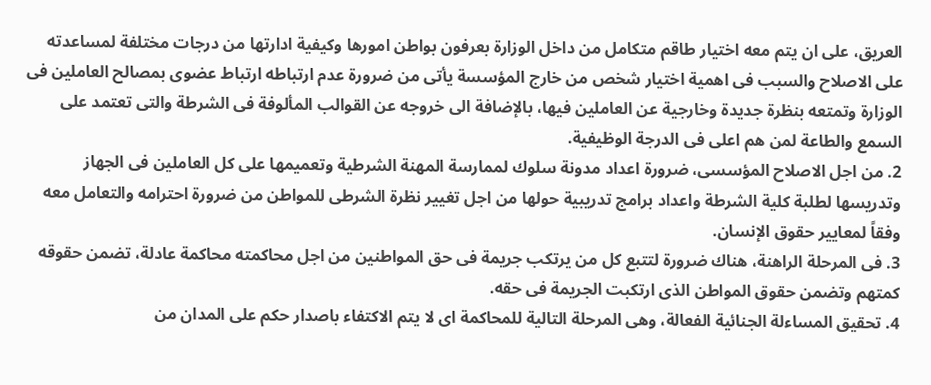العريق، على ان يتم معه اختيار طاقم متكامل من داخل الوزارة بعرفون بواطن امورها وكيفية ادارتها من درجات مختلفة لمساعدته على الاصلاح والسبب فى اهمية اختيار شخص من خارج المؤسسة يأتى من ضرورة عدم ارتباطه ارتباط عضوى بمصالح العاملين فى الوزارة وتمتعه بنظرة جديدة وخارجية عن العاملين فيها، بالإضافة الى خروجه عن القوالب المألوفة فى الشرطة والتى تعتمد على السمع والطاعة لمن هم اعلى فى الدرجة الوظيفية.
2. من اجل الاصلاح المؤسسى، ضرورة اعداد مدونة سلوك لممارسة المهنة الشرطية وتعميمها على كل العاملين فى الجهاز وتدريسها لطلبة كلية الشرطة واعداد برامج تدريبية حولها من اجل تغيير نظرة الشرطى للمواطن من ضرورة احترامه والتعامل معه وفقاً لمعايير حقوق الإنسان.
3. فى المرحلة الراهنة، هناك ضرورة لتتبع كل من يرتكب جريمة فى حق المواطنين من اجل محاكمته محاكمة عادلة، تضمن حقوقه كمتهم وتضمن حقوق المواطن الذى ارتكبت الجريمة فى حقه.
4. تحقيق المساءلة الجنائية الفعالة، وهى المرحلة التالية للمحاكمة اى لا يتم الاكتفاء باصدار حكم على المدان من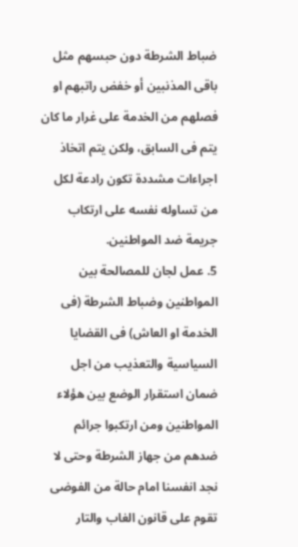ضباط الشرطة دون حبسهم مثل باقى المذنبين أو خفض راتبهم او فصلهم من الخدمة على غرار ما كان يتم فى السابق، ولكن يتم اتخاذ اجراءات مشددة تكون رادعة لكل من تساوله نفسه على ارتكاب جريمة ضد المواطنين.
5. عمل لجان للمصالحة بين المواطنين وضباط الشرطة (فى الخدمة او العاش) فى القضايا السياسية والتعذيب من اجل ضمان استقرار الوضع بين هؤلاء المواطنين ومن ارتكبوا جرائم ضدهم من جهاز الشرطة وحتى لا نجد انفسنا امام حالة من الفوضى تقوم على قانون الغاب والتار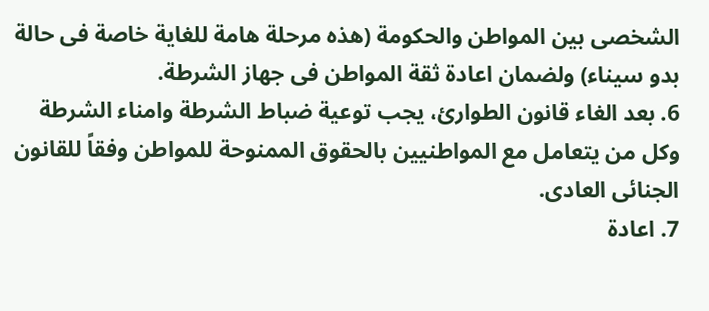الشخصى بين المواطن والحكومة (هذه مرحلة هامة للغاية خاصة فى حالة بدو سيناء) ولضمان اعادة ثقة المواطن فى جهاز الشرطة.
6. بعد الغاء قانون الطوارئ، يجب توعية ضباط الشرطة وامناء الشرطة وكل من يتعامل مع المواطنيين بالحقوق الممنوحة للمواطن وفقاً للقانون الجنائى العادى.
7. اعادة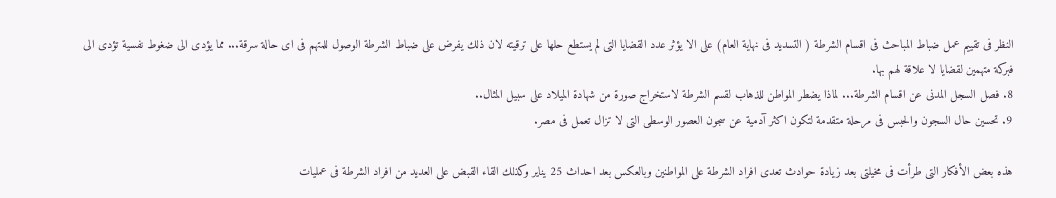النظر فى تقييم عمل ضباط المباحث فى اقسام الشرطة ( التسديد فى نهاية العام) على الا يؤثر عدد القضايا التى لم يستطع حلها على ترقيته لان ذلك يفرض على ضباط الشرطة الوصول للمتهم فى اى حالة سرقة... مما يؤدى الى ضغوط نفسية تؤدى الى فبركة متهمين لقضايا لا علاقة لهم بها.
8. فصل السجل المدنى عن اقسام الشرطة... لماذا يضطر المواطن للذهاب لقسم الشرطة لاستخراج صورة من شهادة الميلاد على سبيل المثال..
9. تحسين حال السجون والحبس فى مرحلة متقدمة لتكون اكثر آدمية عن سجون العصور الوسطى التى لا تزال تعمل فى مصر.

هذه بعض الأفكار التى طرأت فى مخيلتى بعد زيادة حوادث تعدى افراد الشرطة على المواطنين وبالعكس بعد احداث 25 يناير وكذلك القاء القبض على العديد من افراد الشرطة فى عمليات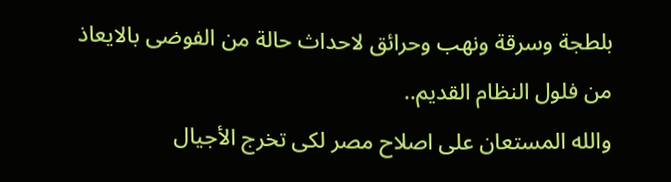بلطجة وسرقة ونهب وحرائق لاحداث حالة من الفوضى بالايعاذ من فلول النظام القديم..
والله المستعان على اصلاح مصر لكى تخرج الأجيال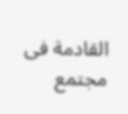القادمة فى مجتمع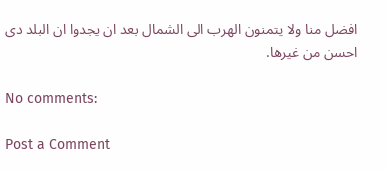افضل منا ولا يتمنون الهرب الى الشمال بعد ان يجدوا ان البلد دى احسن من غيرها.

No comments:

Post a Comment